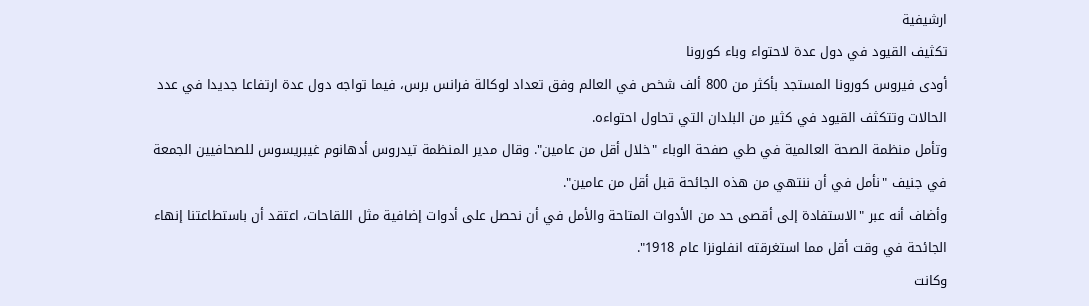ارشيفية
تكثيف القيود في دول عدة لاحتواء وباء كورونا
أودى فيروس كورونا المستجد بأكثر من 800 ألف شخص في العالم وفق تعداد لوكالة فرانس برس، فيما تواجه دول عدة ارتفاعا جديدا في عدد الحالات وتتكثف القيود في كثير من البلدان التي تحاول احتواءه.
وتأمل منظمة الصحة العالمية في طي صفحة الوباء "خلال أقل من عامين". وقال مدير المنظمة تيدروس أدهانوم غيبريسوس للصحافيين الجمعة في جنيف "نأمل في أن ننتهي من هذه الجائحة قبل أقل من عامين".
وأضاف أنه عبر "الاستفادة إلى أقصى حد من الأدوات المتاحة والأمل في أن نحصل على أدوات إضافية مثل اللقاحات، اعتقد أن باستطاعتنا إنهاء الجائحة في وقت أقل مما استغرقته انفلونزا عام 1918".
وكانت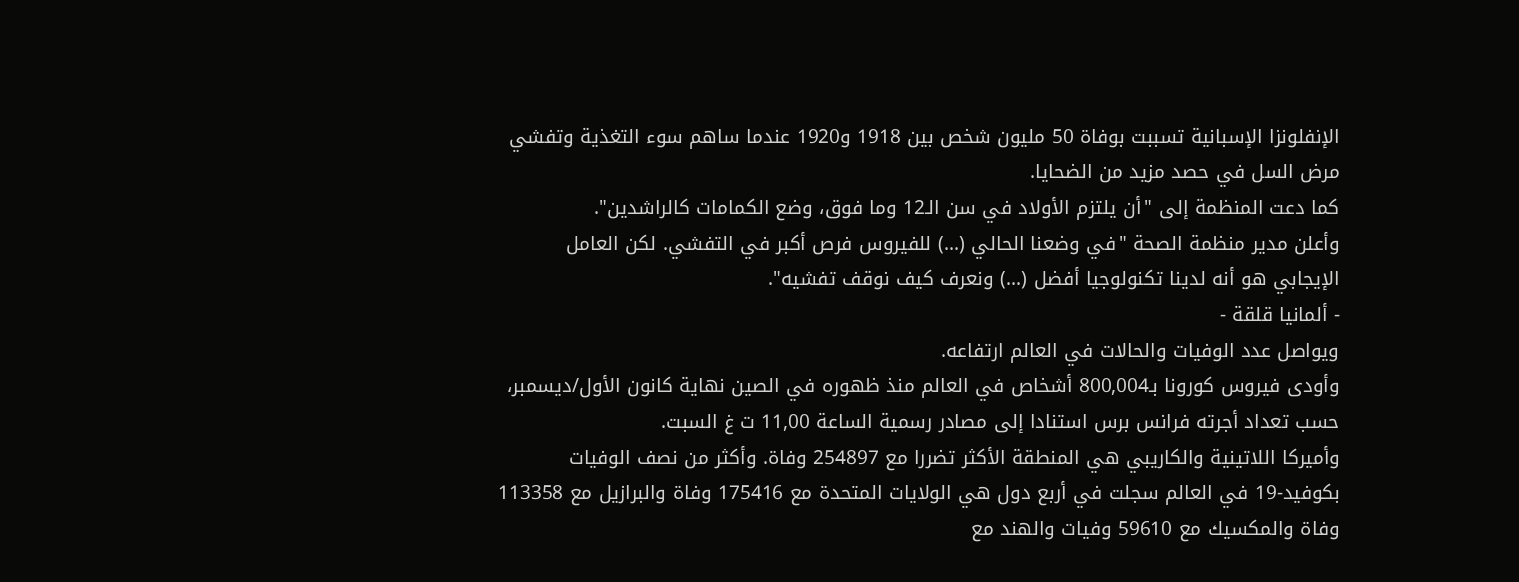الإنفلونزا الإسبانية تسببت بوفاة 50 مليون شخص بين 1918 و1920 عندما ساهم سوء التغذية وتفشي مرض السل في حصد مزيد من الضحايا.
كما دعت المنظمة إلى "أن يلتزم الأولاد في سن الـ12 وما فوق، وضع الكمامات كالراشدين".
وأعلن مدير منظمة الصحة "في وضعنا الحالي (...) للفيروس فرص أكبر في التفشي. لكن العامل الإيجابي هو أنه لدينا تكنولوجيا أفضل (...) ونعرف كيف نوقف تفشيه".
- ألمانيا قلقة -
ويواصل عدد الوفيات والحالات في العالم ارتفاعه.
وأودى فيروس كورونا بـ800,004 أشخاص في العالم منذ ظهوره في الصين نهاية كانون الأول/ديسمبر، حسب تعداد أجرته فرانس برس استنادا إلى مصادر رسمية الساعة 11,00 ت غ السبت.
وأميركا اللاتينية والكاريبي هي المنطقة الأكثر تضررا مع 254897 وفاة. وأكثر من نصف الوفيات بكوفيد-19 في العالم سجلت في أربع دول هي الولايات المتحدة مع 175416 وفاة والبرازيل مع 113358 وفاة والمكسيك مع 59610 وفيات والهند مع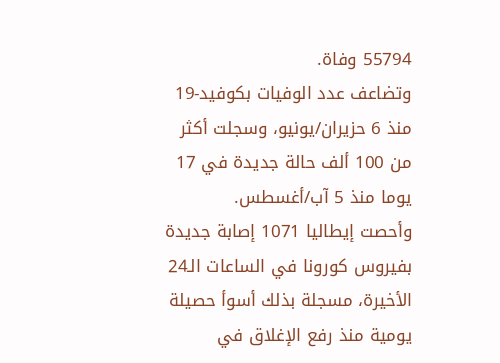55794 وفاة.
وتضاعف عدد الوفيات بكوفيد-19 منذ 6 حزيران/يونيو، وسجلت أكثر من 100 ألف حالة جديدة في 17 يوما منذ 5 آب/أغسطس.
وأحصت إيطاليا 1071 إصابة جديدة بفيروس كورونا في الساعات الـ24 الأخيرة، مسجلة بذلك أسوأ حصيلة يومية منذ رفع الإغلاق في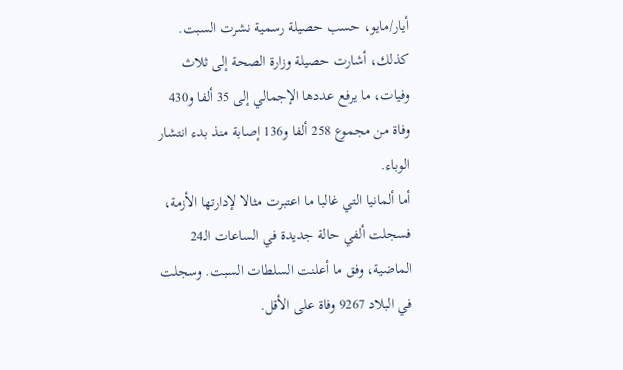أيار/مايو، حسب حصيلة رسمية نشرت السبت.
كذلك، أشارت حصيلة وزارة الصحة إلى ثلاث وفيات، ما يرفع عددها الإجمالي إلى 35 ألفا و430 وفاة من مجموع 258 ألفا و136 إصابة منذ بدء انتشار الوباء.
أما ألمانيا التي غالبا ما اعتبرت مثالا لإدارتها الأزمة، فسجلت ألفي حالة جديدة في الساعات الـ24 الماضية، وفق ما أعلنت السلطات السبت. وسجلت في البلاد 9267 وفاة على الأقل.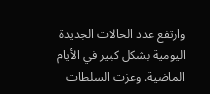وارتفع عدد الحالات الجديدة اليومية بشكل كبير في الأيام الماضية. وعزت السلطات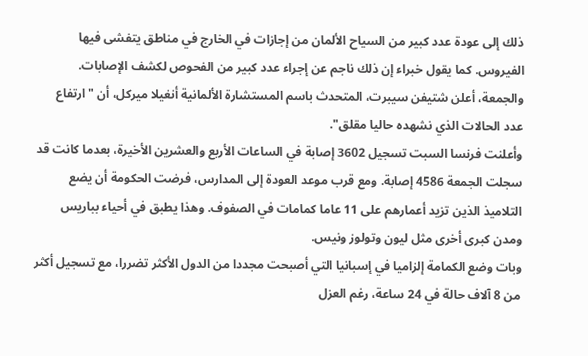ذلك إلى عودة عدد كبير من السياح الألمان من إجازات في الخارج في مناطق يتفشى فيها الفيروس. كما يقول خبراء إن ذلك ناجم عن إجراء عدد كبير من الفحوص لكشف الإصابات.
والجمعة، أعلن شتيفن سيبرت، المتحدث باسم المستشارة الألمانية أنغيلا ميركل، أن "ارتفاع عدد الحالات الذي نشهده حاليا مقلق".
وأعلنت فرنسا السبت تسجيل 3602 إصابة في الساعات الأربع والعشرين الأخيرة، بعدما كانت قد سجلت الجمعة 4586 إصابة. ومع قرب موعد العودة إلى المدارس، فرضت الحكومة أن يضع التلاميذ الذين تزيد أعمارهم على 11 عاما كمامات في الصفوف. وهذا يطبق في أحياء بباريس ومدن كبرى أخرى مثل ليون وتولوز ونيس.
وبات وضع الكمامة إلزاميا في إسبانيا التي أصبحت مجددا من الدول الأكثر تضررا، مع تسجيل أكثر من 8 آلاف حالة في 24 ساعة، رغم العزل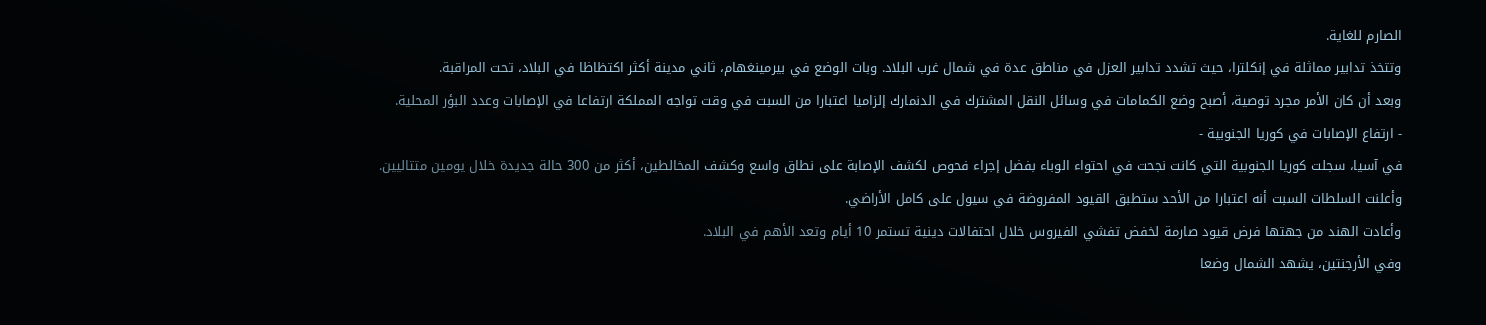الصارم للغاية.
وتتخذ تدابير مماثلة في إنكلترا، حيث تشدد تدابير العزل في مناطق عدة في شمال غرب البلاد. وبات الوضع في بيرمينغهام، ثاني مدينة أكثر اكتظاظا في البلاد، تحت المراقبة.
وبعد أن كان الأمر مجرد توصية، أصبح وضع الكمامات في وسائل النقل المشترك في الدنمارك إلزاميا اعتبارا من السبت في وقت تواجه المملكة ارتفاعا في الإصابات وعدد البؤر المحلية.
- ارتفاع الإصابات في كوريا الجنوبية -
في آسيا، سجلت كوريا الجنوبية التي كانت نجحت في احتواء الوباء بفضل إجراء فحوص لكشف الإصابة على نطاق واسع وكشف المخالطين، أكثر من 300 حالة جديدة خلال يومين متتاليين.
وأعلنت السلطات السبت أنه اعتبارا من الأحد ستطبق القيود المفروضة في سيول على كامل الأراضي.
وأعادت الهند من جهتها فرض قيود صارمة لخفض تفشي الفيروس خلال احتفالات دينية تستمر 10 أيام وتعد الأهم في البلاد.
وفي الأرجنتين، يشهد الشمال وضعا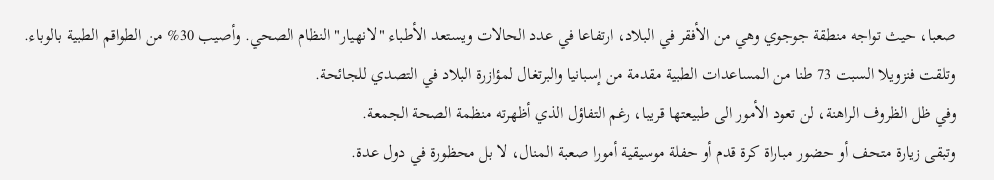صعبا، حيث تواجه منطقة جوجوي وهي من الأفقر في البلاد، ارتفاعا في عدد الحالات ويستعد الأطباء "لانهيار" النظام الصحي. وأصيب 30% من الطواقم الطبية بالوباء.
وتلقت فنزويلا السبت 73 طنا من المساعدات الطبية مقدمة من إسبانيا والبرتغال لمؤازرة البلاد في التصدي للجائحة.
وفي ظل الظروف الراهنة، لن تعود الأمور الى طبيعتها قريبا، رغم التفاؤل الذي أظهرته منظمة الصحة الجمعة.
وتبقى زيارة متحف أو حضور مباراة كرة قدم أو حفلة موسيقية أمورا صعبة المنال، لا بل محظورة في دول عدة.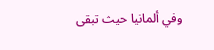وفي ألمانيا حيث تبقى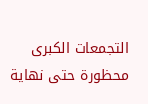التجمعات الكبرى محظورة حتى نهاية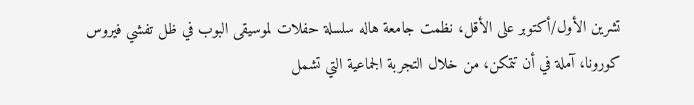تشرين الأول/أكتوبر على الأقل، نظمت جامعة هاله سلسلة حفلات لموسيقى البوب في ظل تفشي فيروس كورونا، آملة في أن تتمكن، من خلال التجربة الجماعية التي تشمل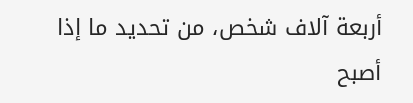أربعة آلاف شخص، من تحديد ما إذا أصبح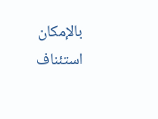بالإمكان استئناف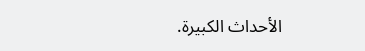الأحداث الكبيرة.